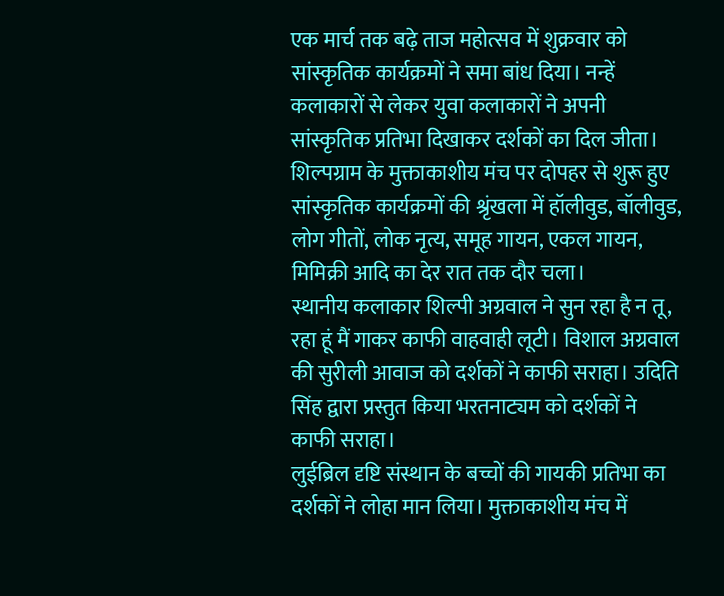एक मार्च तक बढ़े ताज महोत्सव में शुक्रवार को सांस्कृतिक कार्यक्रमों ने समा बांध दिया। नन्हें कलाकारों से लेकर युवा कलाकारों ने अपनी सांस्कृतिक प्रतिभा दिखाकर दर्शकों का दिल जीता। शिल्पग्राम के मुक्ताकाशीय मंच पर दोपहर से शुरू हुए सांस्कृतिक कार्यक्रमों की श्रृंखला में हॉलीवुड, बॉलीवुड, लोग गीतों, लोक नृत्य, समूह गायन, एकल गायन, मिमिक्री आदि का देर रात तक दौर चला।
स्थानीय कलाकार शिल्पी अग्रवाल ने सुन रहा है न तू, रहा हूं मैं गाकर काफी वाहवाही लूटी। विशाल अग्रवाल की सुरीली आवाज को दर्शकों ने काफी सराहा। उदिति सिंह द्वारा प्रस्तुत किया भरतनाट्यम को दर्शकों ने काफी सराहा।
लुईब्रिल दृष्टि संस्थान के बच्चों की गायकी प्रतिभा का दर्शकों ने लोहा मान लिया। मुक्ताकाशीय मंच में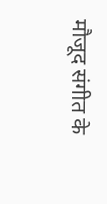मौजूद संगीत के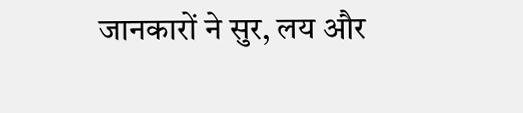जानकारों ने सुर, लय और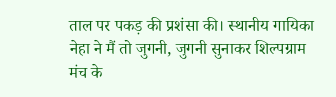ताल पर पकड़ की प्रशंसा की। स्थानीय गायिका नेहा ने मैं तो जुगनी, जुगनी सुनाकर शिल्पग्राम मंच के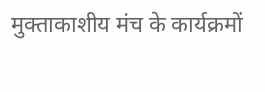मुक्ताकाशीय मंच के कार्यक्रमों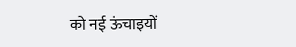को नई ऊंचाइयों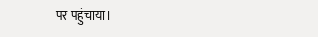पर पहुंचाया।